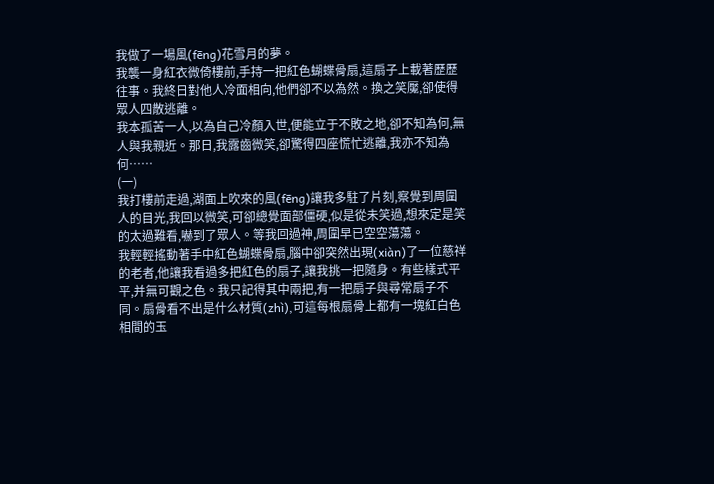我做了一場風(fēng)花雪月的夢。
我襲一身紅衣微倚樓前,手持一把紅色蝴蝶骨扇,這扇子上載著歷歷往事。我終日對他人冷面相向,他們卻不以為然。換之笑魘,卻使得眾人四散逃離。
我本孤苦一人,以為自己冷顏入世,便能立于不敗之地,卻不知為何,無人與我親近。那日,我露齒微笑,卻驚得四座慌忙逃離,我亦不知為何……
(一)
我打樓前走過,湖面上吹來的風(fēng)讓我多駐了片刻,察覺到周圍人的目光,我回以微笑,可卻總覺面部僵硬,似是從未笑過,想來定是笑的太過難看,嚇到了眾人。等我回過神,周圍早已空空蕩蕩。
我輕輕搖動著手中紅色蝴蝶骨扇,腦中卻突然出現(xiàn)了一位慈祥的老者,他讓我看過多把紅色的扇子,讓我挑一把隨身。有些樣式平平,并無可觀之色。我只記得其中兩把,有一把扇子與尋常扇子不同。扇骨看不出是什么材質(zhì),可這每根扇骨上都有一塊紅白色相間的玉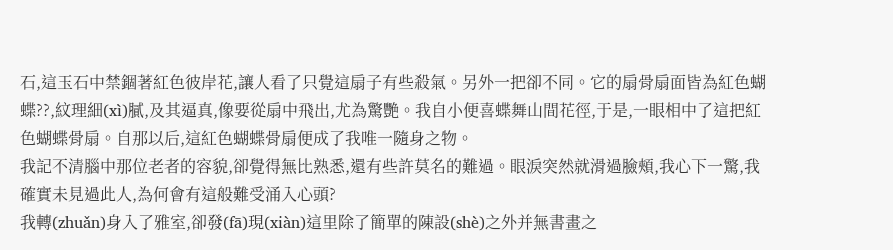石,這玉石中禁錮著紅色彼岸花,讓人看了只覺這扇子有些殺氣。另外一把卻不同。它的扇骨扇面皆為紅色蝴蝶??,紋理細(xì)膩,及其逼真,像要從扇中飛出,尤為驚艷。我自小便喜蝶舞山間花徑,于是,一眼相中了這把紅色蝴蝶骨扇。自那以后,這紅色蝴蝶骨扇便成了我唯一隨身之物。
我記不清腦中那位老者的容貌,卻覺得無比熟悉,還有些許莫名的難過。眼淚突然就滑過臉頰,我心下一驚,我確實未見過此人,為何會有這般難受涌入心頭?
我轉(zhuǎn)身入了雅室,卻發(fā)現(xiàn)這里除了簡單的陳設(shè)之外并無書畫之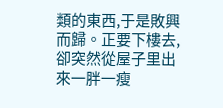類的東西,于是敗興而歸。正要下樓去,卻突然從屋子里出來一胖一瘦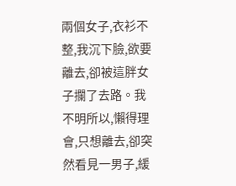兩個女子,衣衫不整,我沉下臉,欲要離去,卻被這胖女子攔了去路。我不明所以,懶得理會,只想離去,卻突然看見一男子,緩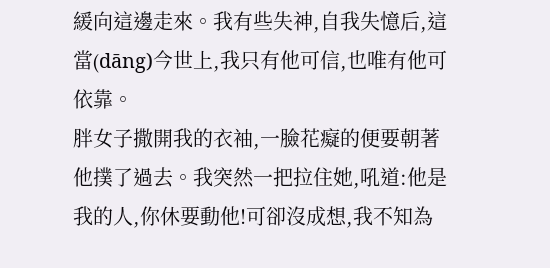緩向這邊走來。我有些失神,自我失憶后,這當(dāng)今世上,我只有他可信,也唯有他可依靠。
胖女子撒開我的衣袖,一臉花癡的便要朝著他撲了過去。我突然一把拉住她,吼道:他是我的人,你休要動他!可卻沒成想,我不知為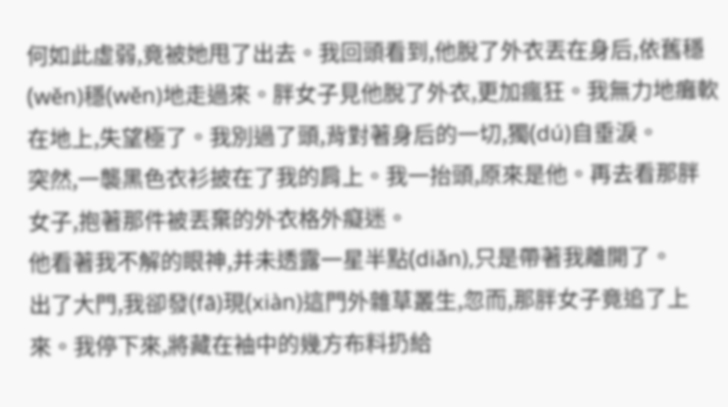何如此虛弱,竟被她甩了出去。我回頭看到,他脫了外衣丟在身后,依舊穩(wěn)穩(wěn)地走過來。胖女子見他脫了外衣,更加瘋狂。我無力地癱軟在地上,失望極了。我別過了頭,背對著身后的一切,獨(dú)自垂淚。
突然,一襲黑色衣衫披在了我的肩上。我一抬頭,原來是他。再去看那胖女子,抱著那件被丟棄的外衣格外癡迷。
他看著我不解的眼神,并未透露一星半點(diǎn),只是帶著我離開了。
出了大門,我卻發(fā)現(xiàn)這門外雜草叢生,忽而,那胖女子竟追了上來。我停下來,將藏在袖中的幾方布料扔給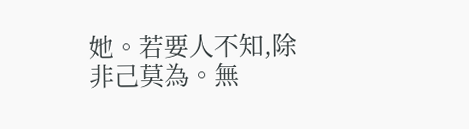她。若要人不知,除非己莫為。無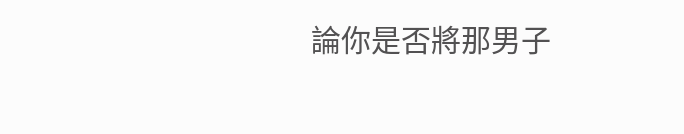論你是否將那男子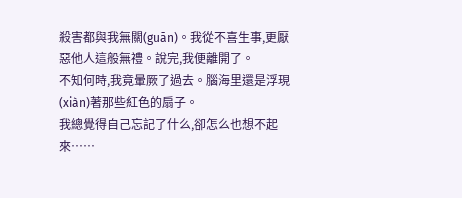殺害都與我無關(guān)。我從不喜生事,更厭惡他人這般無禮。說完,我便離開了。
不知何時,我竟暈厥了過去。腦海里還是浮現(xiàn)著那些紅色的扇子。
我總覺得自己忘記了什么,卻怎么也想不起來……